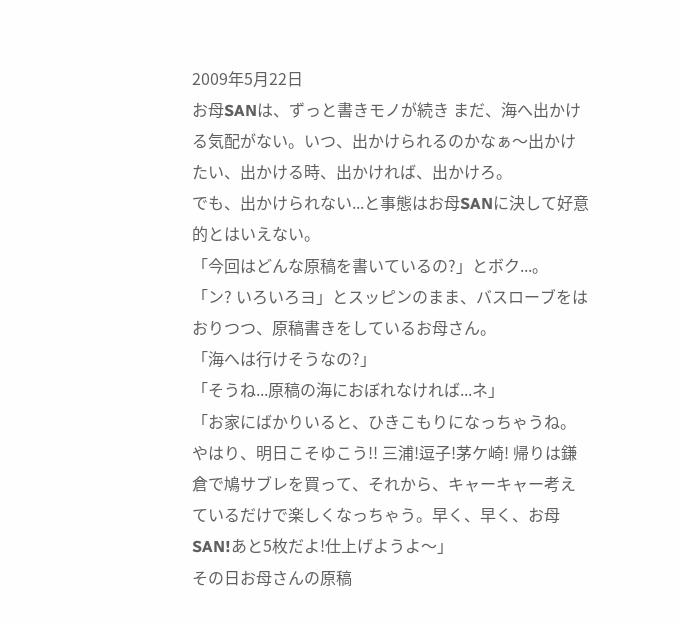2009年5月22日
お母SANは、ずっと書きモノが続き まだ、海へ出かける気配がない。いつ、出かけられるのかなぁ〜出かけたい、出かける時、出かければ、出かけろ。
でも、出かけられない...と事態はお母SANに決して好意的とはいえない。
「今回はどんな原稿を書いているの?」とボク...。
「ン? いろいろヨ」とスッピンのまま、バスローブをはおりつつ、原稿書きをしているお母さん。
「海へは行けそうなの?」
「そうね...原稿の海におぼれなければ...ネ」
「お家にばかりいると、ひきこもりになっちゃうね。やはり、明日こそゆこう!! 三浦!逗子!茅ケ崎! 帰りは鎌倉で鳩サブレを買って、それから、キャーキャー考えているだけで楽しくなっちゃう。早く、早く、お母SAN!あと5枚だよ!仕上げようよ〜」
その日お母さんの原稿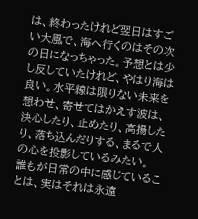は、終わったけれど翌日はすごい大風で、海へ行くのはその次の日になっちゃった。予想とは少し反していたけれど、やはり海は良い。水平線は限りない未来を想わせ、寄せてはかえす波は、決心したり、止めたり、高揚したり、落ち込んだりする、まるで人の心を投影しているみたい。
誰もが日常の中に感じていることは、実はそれは永遠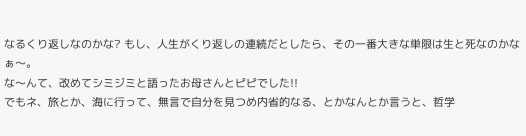なるくり返しなのかな? もし、人生がくり返しの連続だとしたら、その一番大きな単限は生と死なのかなぁ〜。
な〜んて、改めてシミジミと語ったお母さんとピピでした!!
でもネ、旅とか、海に行って、無言で自分を見つめ内省的なる、とかなんとか言うと、哲学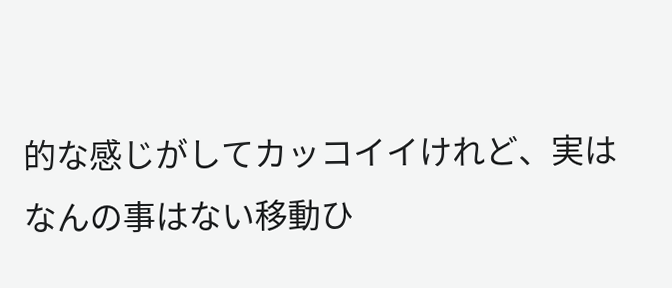的な感じがしてカッコイイけれど、実はなんの事はない移動ひ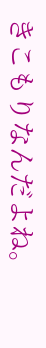きこもりなんだよね。